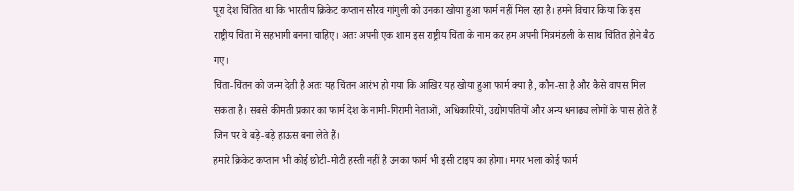पूरा देश चिंतित था कि भारतीय क्रिकेट कप्तान सौरव गांगुली को उनका खोया हुआ फार्म नहीं मिल रहा है। हमने विचार किया कि इस राष्ट्रीय चिंता में सहभागी बनना चाहिए। अतः अपनी एक शाम इस राष्ट्रीय चिंता के नाम कर हम अपनी मित्रमंडली के साथ चिंतित होने बैठ गए।
चिंता-चिंतन को जन्म देती है अतः यह चिंतन आरंभ हो गया कि आखिर यह खोया हुआ फार्म क्या है, कौन-सा है और कैसे वापस मिल सकता है। सबसे कीमती प्रकार का फार्म देश के नामी-गिरामी नेताओं, अधिकारियों, उद्योगपतियों और अन्य धनाढ्य लोगों के पास होते हैं जिन पर वे बड़े-बड़े हाऊस बना लेते हैं।
हमारे क्रिकेट कप्तान भी कोई छोटी-मोटी हस्ती नहीं है उनका फार्म भी इसी टाइप का होगा। मगर भला कोई फार्म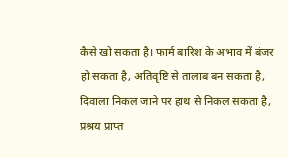कैसे खो सकता है। फार्म बारिश के अभाव में बंजर हो सकता है, अतिवृष्टि से तालाब बन सकता है, दिवाला निकल जाने पर हाथ से निकल सकता है, प्रश्रय प्राप्त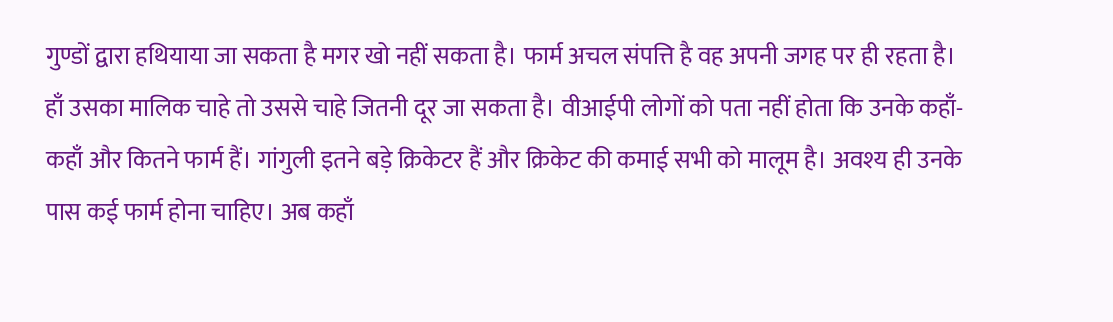गुण्डों द्वारा हथियाया जा सकता है मगर खो नहीं सकता है। फार्म अचल संपत्ति है वह अपनी जगह पर ही रहता है।
हाँ उसका मालिक चाहे तो उससे चाहे जितनी दूर जा सकता है। वीआईपी लोगों को पता नहीं होता कि उनके कहाँ-कहाँ और कितने फार्म हैं। गांगुली इतने बड़े क्रिकेटर हैं और क्रिकेट की कमाई सभी को मालूम है। अवश्य ही उनके पास कई फार्म होना चाहिए। अब कहाँ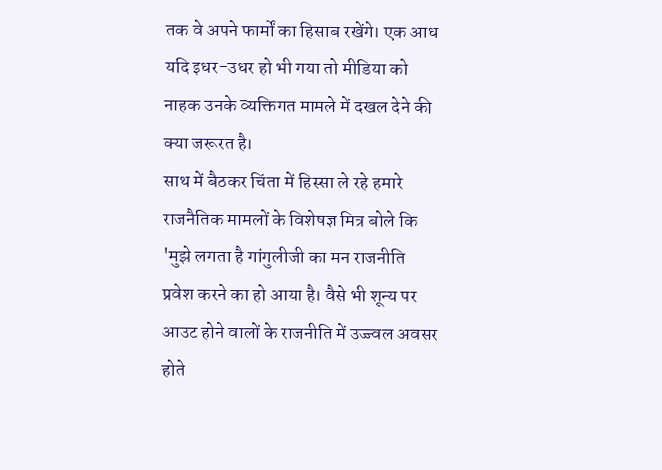तक वे अपने फार्मों का हिसाब रखेंगे। एक आध यदि इधर-उधर हो भी गया तो मीडिया को नाहक उनके व्यक्तिगत मामले में दखल देने की क्या जरूरत है।
साथ में बैठकर चिंता में हिस्सा ले रहे हमारे राजनैतिक मामलों के विशेषज्ञ मित्र बोले कि 'मुझे लगता है गांगुलीजी का मन राजनीति प्रवेश करने का हो आया है। वैसे भी शून्य पर आउट होने वालों के राजनीति में उज्ज्वल अवसर होते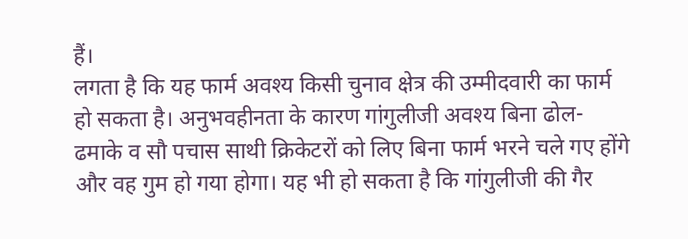हैं।
लगता है कि यह फार्म अवश्य किसी चुनाव क्षेत्र की उम्मीदवारी का फार्म हो सकता है। अनुभवहीनता के कारण गांगुलीजी अवश्य बिना ढोल-ढमाके व सौ पचास साथी क्रिकेटरों को लिए बिना फार्म भरने चले गए होंगे और वह गुम हो गया होगा। यह भी हो सकता है कि गांगुलीजी की गैर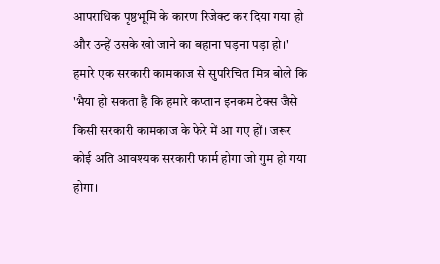आपराधिक पृष्ठभूमि के कारण रिजेक्ट कर दिया गया हो और उन्हें उसके खो जाने का बहाना घड़ना पड़ा हो।'
हमारे एक सरकारी कामकाज से सुपरिचित मित्र बोले कि 'भैया हो सकता है कि हमारे कप्तान इनकम टेक्स जैसे किसी सरकारी कामकाज के फेरे में आ गए हों। जरूर कोई अति आवश्यक सरकारी फार्म होगा जो गुम हो गया होगा।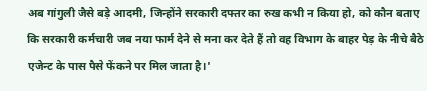अब गांगुली जैसे बड़े आदमी, जिन्होंने सरकारी दफ्तर का रुख कभी न किया हो, को कौन बताए कि सरकारी कर्मचारी जब नया फार्म देने से मना कर देते हैं तो वह विभाग के बाहर पेड़ के नीचे बैठे एजेन्ट के पास पैसे फेंकने पर मिल जाता है।'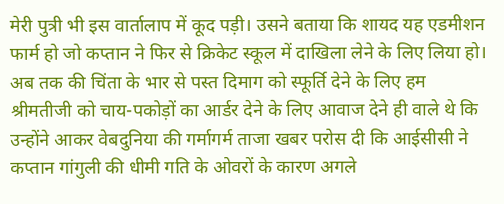मेरी पुत्री भी इस वार्तालाप में कूद पड़ी। उसने बताया कि शायद यह एडमीशन फार्म हो जो कप्तान ने फिर से क्रिकेट स्कूल में दाखिला लेने के लिए लिया हो। अब तक की चिंता के भार से पस्त दिमाग को स्फूर्ति देने के लिए हम श्रीमतीजी को चाय-पकोड़ों का आर्डर देने के लिए आवाज देने ही वाले थे कि उन्होंने आकर वेबदुनिया की गर्मागर्म ताजा खबर परोस दी कि आईसीसी ने कप्तान गांगुली की धीमी गति के ओवरों के कारण अगले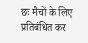छः मैचों के लिए प्रतिबंधित कर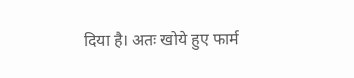दिया है। अतः खोये हुए फार्म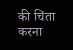की चिंता करना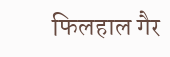फिलहाल गैर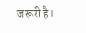जरूरी है।